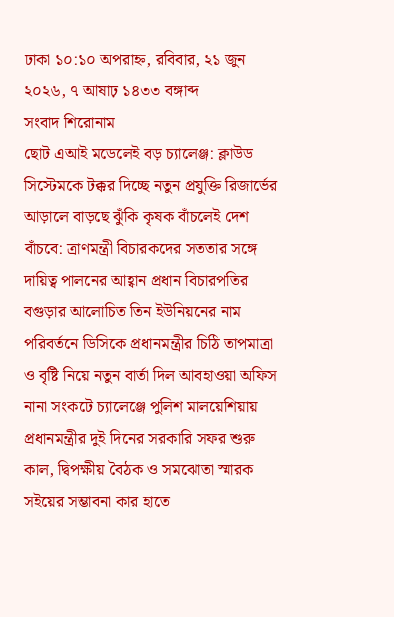ঢাকা ১০:১০ অপরাহ্ন, রবিবার, ২১ জুন ২০২৬, ৭ আষাঢ় ১৪৩৩ বঙ্গাব্দ
সংবাদ শিরোনাম
ছোট এআই মডেলেই বড় চ্যালেঞ্জ: ক্লাউড সিস্টেমকে টক্কর দিচ্ছে নতুন প্রযুক্তি রিজার্ভের আড়ালে বাড়ছে ঝুঁকি কৃষক বাঁচলেই দেশ বাঁচবে: ত্রাণমন্ত্রী বিচারকদের সততার সঙ্গে দায়িত্ব পালনের আহ্বান প্রধান বিচারপতির বগুড়ার আলোচিত তিন ইউনিয়নের নাম পরিবর্তনে ডিসিকে প্রধানমন্ত্রীর চিঠি তাপমাত্রা ও বৃষ্টি নিয়ে নতুন বার্তা দিল আবহাওয়া অফিস নানা সংকটে চ্যালেঞ্জে পুলিশ মালয়েশিয়ায় প্রধানমন্ত্রীর দুই দিনের সরকারি সফর শুরু কাল, দ্বিপক্ষীয় বৈঠক ও সমঝোতা স্মারক সইয়ের সম্ভাবনা কার হাতে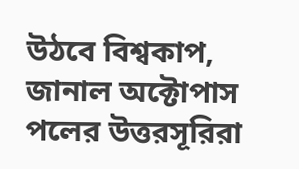উঠবে বিশ্বকাপ, জানাল অক্টোপাস পলের উত্তরসূরিরা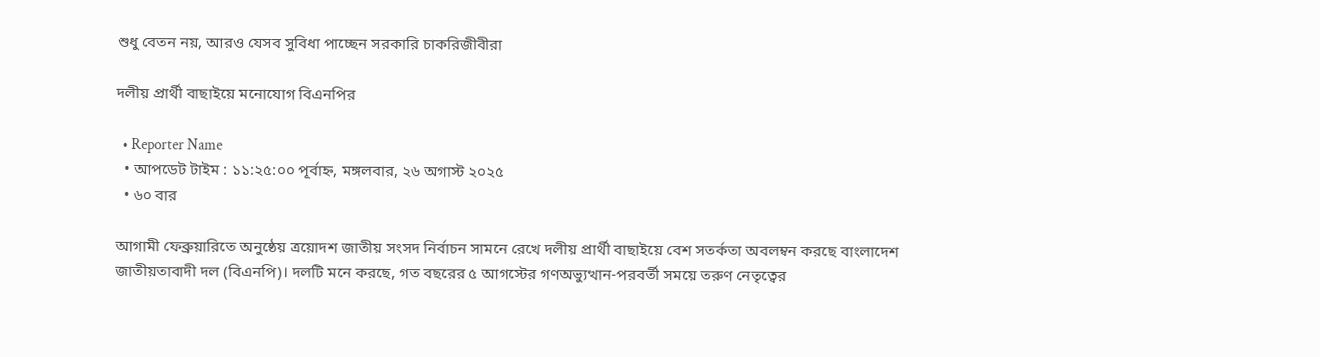শুধু বেতন নয়, আরও যেসব সুবিধা পাচ্ছেন সরকারি চাকরিজীবীরা

দলীয় প্রার্থী বাছাইয়ে মনোযোগ বিএনপির

  • Reporter Name
  • আপডেট টাইম : ১১:২৫:০০ পূর্বাহ্ন, মঙ্গলবার, ২৬ অগাস্ট ২০২৫
  • ৬০ বার

আগামী ফেব্রুয়ারিতে অনুষ্ঠেয় ত্রয়োদশ জাতীয় সংসদ নির্বাচন সামনে রেখে দলীয় প্রার্থী বাছাইয়ে বেশ সতর্কতা অবলম্বন করছে বাংলাদেশ জাতীয়তাবাদী দল (বিএনপি)। দলটি মনে করছে, গত বছরের ৫ আগস্টের গণঅভ্যুত্থান-পরবর্তী সময়ে তরুণ নেতৃত্বের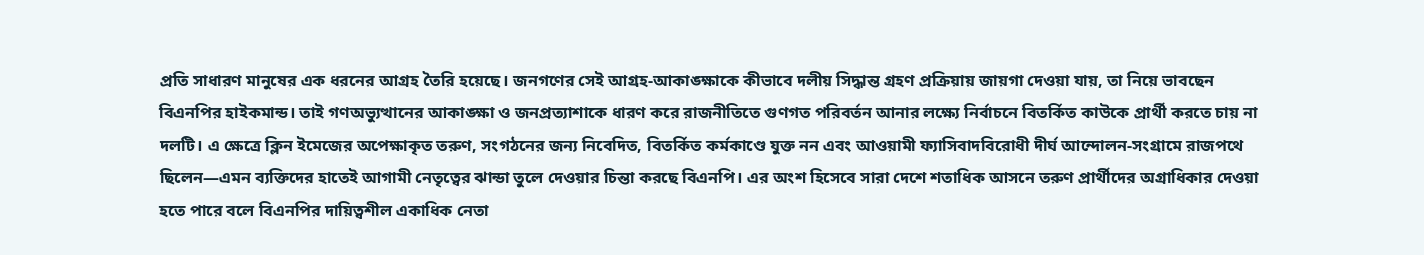প্রতি সাধারণ মানুষের এক ধরনের আগ্রহ তৈরি হয়েছে। জনগণের সেই আগ্রহ-আকাঙ্ক্ষাকে কীভাবে দলীয় সিদ্ধান্ত গ্রহণ প্রক্রিয়ায় জায়গা দেওয়া যায়, তা নিয়ে ভাবছেন বিএনপির হাইকমান্ড। তাই গণঅভ্যুত্থানের আকাঙ্ক্ষা ও জনপ্রত্যাশাকে ধারণ করে রাজনীতিতে গুণগত পরিবর্তন আনার লক্ষ্যে নির্বাচনে বিতর্কিত কাউকে প্রার্থী করতে চায় না দলটি। এ ক্ষেত্রে ক্লিন ইমেজের অপেক্ষাকৃত তরুণ, সংগঠনের জন্য নিবেদিত, বিতর্কিত কর্মকাণ্ডে যুক্ত নন এবং আওয়ামী ফ্যাসিবাদবিরোধী দীর্ঘ আন্দোলন-সংগ্রামে রাজপথে ছিলেন—এমন ব্যক্তিদের হাতেই আগামী নেতৃত্বের ঝান্ডা তুলে দেওয়ার চিন্তা করছে বিএনপি। এর অংশ হিসেবে সারা দেশে শতাধিক আসনে তরুণ প্রার্থীদের অগ্রাধিকার দেওয়া হতে পারে বলে বিএনপির দায়িত্বশীল একাধিক নেতা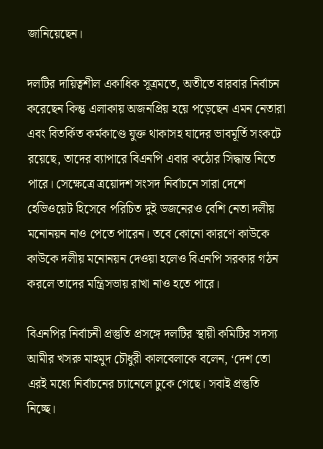জানিয়েছেন।

দলটির দায়িত্বশীল একাধিক সূত্রমতে, অতীতে বারবার নির্বাচন করেছেন কিন্তু এলাকায় অজনপ্রিয় হয়ে পড়েছেন এমন নেতারা এবং বিতর্কিত কর্মকাণ্ডে যুক্ত থাকাসহ যাদের ভাবমূর্তি সংকটে রয়েছে, তাদের ব্যাপারে বিএনপি এবার কঠোর সিদ্ধান্ত নিতে পারে। সেক্ষেত্রে ত্রয়োদশ সংসদ নির্বাচনে সারা দেশে হেভিওয়েট হিসেবে পরিচিত দুই ডজনেরও বেশি নেতা দলীয় মনোনয়ন নাও পেতে পারেন। তবে কোনো কারণে কাউকে কাউকে দলীয় মনোনয়ন দেওয়া হলেও বিএনপি সরকার গঠন করলে তাদের মন্ত্রিসভায় রাখা নাও হতে পারে।

বিএনপির নির্বাচনী প্রস্তুতি প্রসঙ্গে দলটির স্থায়ী কমিটির সদস্য আমীর খসরু মাহমুদ চৌধুরী কালবেলাকে বলেন, ‘দেশ তো এরই মধ্যে নির্বাচনের চ্যানেলে ঢুকে গেছে। সবাই প্রস্তুতি নিচ্ছে।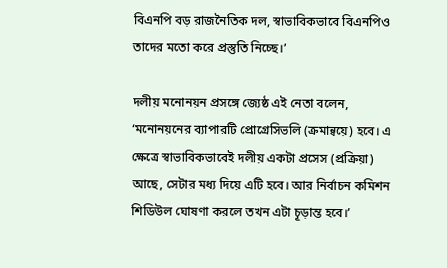বিএনপি বড় রাজনৈতিক দল, স্বাভাবিকভাবে বিএনপিও তাদের মতো করে প্রস্তুতি নিচ্ছে।’

দলীয় মনোনয়ন প্রসঙ্গে জ্যেষ্ঠ এই নেতা বলেন, ‘মনোনয়নের ব্যাপারটি প্রোগ্রেসিভলি (ক্রমান্বয়ে) হবে। এ ক্ষেত্রে স্বাভাবিকভাবেই দলীয় একটা প্রসেস (প্রক্রিয়া) আছে, সেটার মধ্য দিয়ে এটি হবে। আর নির্বাচন কমিশন শিডিউল ঘোষণা করলে তখন এটা চূড়ান্ত হবে।’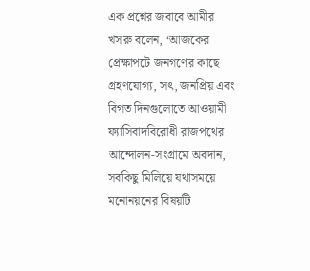এক প্রশ্নের জবাবে আমীর খসরু বলেন, ‘আজকের প্রেক্ষাপটে জনগণের কাছে গ্রহণযোগ্য, সৎ, জনপ্রিয় এবং বিগত দিনগুলোতে আওয়ামী ফ্যাসিবাদবিরোধী রাজপথের আন্দোলন-সংগ্রামে অবদান, সবকিছু মিলিয়ে যথাসময়ে মনোনয়নের বিষয়টি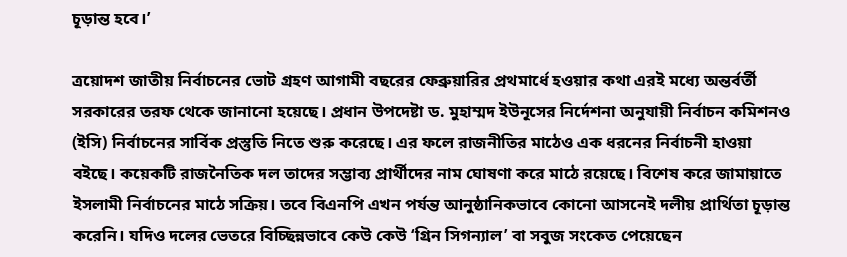চূড়ান্ত হবে।’

ত্রয়োদশ জাতীয় নির্বাচনের ভোট গ্রহণ আগামী বছরের ফেব্রুয়ারির প্রথমার্ধে হওয়ার কথা এরই মধ্যে অন্তর্বর্তী সরকারের তরফ থেকে জানানো হয়েছে। প্রধান উপদেষ্টা ড. মুহাম্মদ ইউনূসের নির্দেশনা অনুযায়ী নির্বাচন কমিশনও (ইসি) নির্বাচনের সার্বিক প্রস্তুতি নিতে শুরু করেছে। এর ফলে রাজনীতির মাঠেও এক ধরনের নির্বাচনী হাওয়া বইছে। কয়েকটি রাজনৈতিক দল তাদের সম্ভাব্য প্রার্থীদের নাম ঘোষণা করে মাঠে রয়েছে। বিশেষ করে জামায়াতে ইসলামী নির্বাচনের মাঠে সক্রিয়। তবে বিএনপি এখন পর্যন্ত আনুষ্ঠানিকভাবে কোনো আসনেই দলীয় প্রার্থিতা চূড়ান্ত করেনি। যদিও দলের ভেতরে বিচ্ছিন্নভাবে কেউ কেউ ‘গ্রিন সিগন্যাল’ বা সবুজ সংকেত পেয়েছেন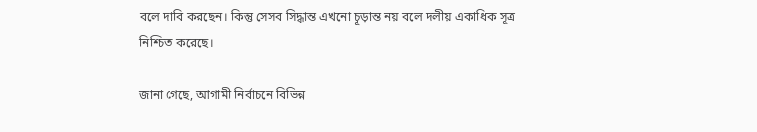বলে দাবি করছেন। কিন্তু সেসব সিদ্ধান্ত এখনো চূড়ান্ত নয় বলে দলীয় একাধিক সূত্র নিশ্চিত করেছে।

জানা গেছে, আগামী নির্বাচনে বিভিন্ন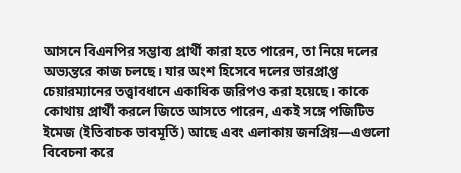আসনে বিএনপির সম্ভাব্য প্রার্থী কারা হতে পারেন, তা নিয়ে দলের অভ্যন্তরে কাজ চলছে। যার অংশ হিসেবে দলের ভারপ্রাপ্ত চেয়ারম্যানের তত্ত্বাবধানে একাধিক জরিপও করা হয়েছে। কাকে কোথায় প্রার্থী করলে জিতে আসতে পারেন, একই সঙ্গে পজিটিভ ইমেজ (ইতিবাচক ভাবমূর্তি) আছে এবং এলাকায় জনপ্রিয়—এগুলো বিবেচনা করে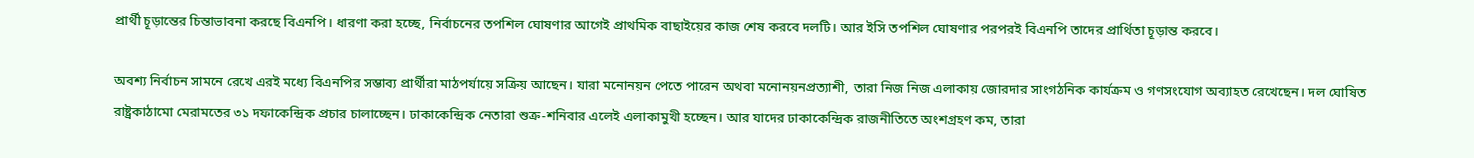প্রার্থী চূড়ান্তের চিন্তাভাবনা করছে বিএনপি। ধারণা করা হচ্ছে, নির্বাচনের তপশিল ঘোষণার আগেই প্রাথমিক বাছাইয়ের কাজ শেষ করবে দলটি। আর ইসি তপশিল ঘোষণার পরপরই বিএনপি তাদের প্রার্থিতা চূড়ান্ত করবে।

অবশ্য নির্বাচন সামনে রেখে এরই মধ্যে বিএনপির সম্ভাব্য প্রার্থীরা মাঠপর্যায়ে সক্রিয় আছেন। যারা মনোনয়ন পেতে পারেন অথবা মনোনয়নপ্রত্যাশী, তারা নিজ নিজ এলাকায় জোরদার সাংগঠনিক কার্যক্রম ও গণসংযোগ অব্যাহত রেখেছেন। দল ঘোষিত রাষ্ট্রকাঠামো মেরামতের ৩১ দফাকেন্দ্রিক প্রচার চালাচ্ছেন। ঢাকাকেন্দ্রিক নেতারা শুক্র-শনিবার এলেই এলাকামুখী হচ্ছেন। আর যাদের ঢাকাকেন্দ্রিক রাজনীতিতে অংশগ্রহণ কম, তারা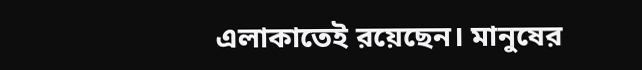এলাকাতেই রয়েছেন। মানুষের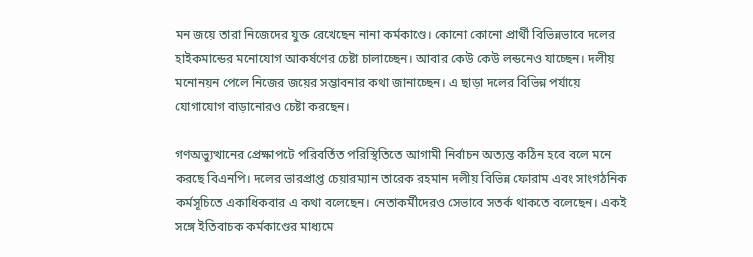মন জয়ে তারা নিজেদের যুক্ত রেখেছেন নানা কর্মকাণ্ডে। কোনো কোনো প্রার্থী বিভিন্নভাবে দলের হাইকমান্ডের মনোযোগ আকর্ষণের চেষ্টা চালাচ্ছেন। আবার কেউ কেউ লন্ডনেও যাচ্ছেন। দলীয় মনোনয়ন পেলে নিজের জয়ের সম্ভাবনার কথা জানাচ্ছেন। এ ছাড়া দলের বিভিন্ন পর্যায়ে যোগাযোগ বাড়ানোরও চেষ্টা করছেন।

গণঅভ্যুত্থানের প্রেক্ষাপটে পরিবর্তিত পরিস্থিতিতে আগামী নির্বাচন অত্যন্ত কঠিন হবে বলে মনে করছে বিএনপি। দলের ভারপ্রাপ্ত চেয়ারম্যান তারেক রহমান দলীয় বিভিন্ন ফোরাম এবং সাংগঠনিক কর্মসূচিতে একাধিকবার এ কথা বলেছেন। নেতাকর্মীদেরও সেভাবে সতর্ক থাকতে বলেছেন। একই সঙ্গে ইতিবাচক কর্মকাণ্ডের মাধ্যমে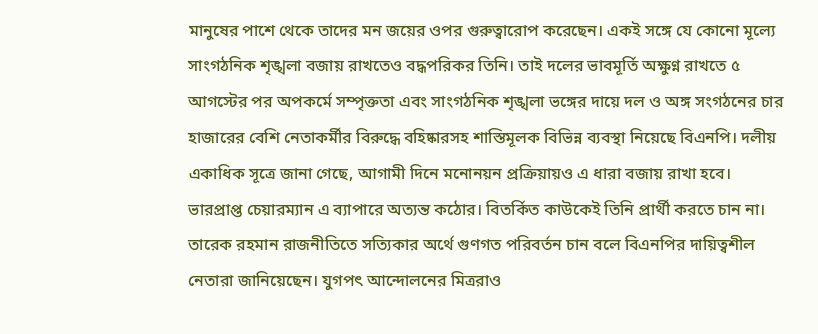মানুষের পাশে থেকে তাদের মন জয়ের ওপর গুরুত্বারোপ করেছেন। একই সঙ্গে যে কোনো মূল্যে সাংগঠনিক শৃঙ্খলা বজায় রাখতেও বদ্ধপরিকর তিনি। তাই দলের ভাবমূর্তি অক্ষুণ্ন রাখতে ৫ আগস্টের পর অপকর্মে সম্পৃক্ততা এবং সাংগঠনিক শৃঙ্খলা ভঙ্গের দায়ে দল ও অঙ্গ সংগঠনের চার হাজারের বেশি নেতাকর্মীর বিরুদ্ধে বহিষ্কারসহ শাস্তিমূলক বিভিন্ন ব্যবস্থা নিয়েছে বিএনপি। দলীয় একাধিক সূত্রে জানা গেছে, আগামী দিনে মনোনয়ন প্রক্রিয়ায়ও এ ধারা বজায় রাখা হবে। ভারপ্রাপ্ত চেয়ারম্যান এ ব্যাপারে অত্যন্ত কঠোর। বিতর্কিত কাউকেই তিনি প্রার্থী করতে চান না। তারেক রহমান রাজনীতিতে সত্যিকার অর্থে গুণগত পরিবর্তন চান বলে বিএনপির দায়িত্বশীল নেতারা জানিয়েছেন। যুগপৎ আন্দোলনের মিত্ররাও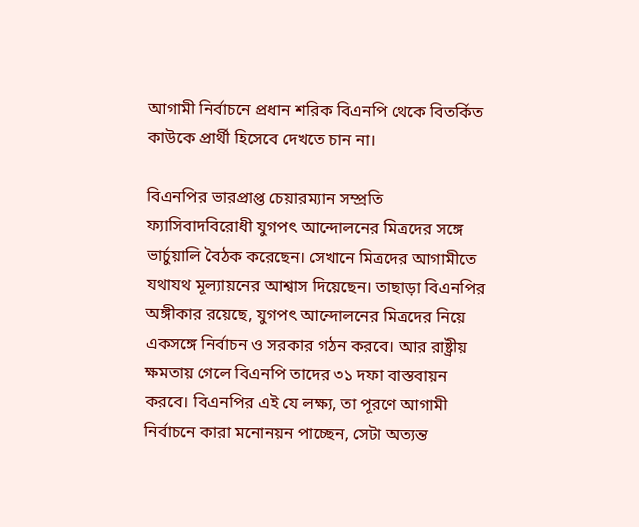আগামী নির্বাচনে প্রধান শরিক বিএনপি থেকে বিতর্কিত কাউকে প্রার্থী হিসেবে দেখতে চান না।

বিএনপির ভারপ্রাপ্ত চেয়ারম্যান সম্প্রতি ফ্যাসিবাদবিরোধী যুগপৎ আন্দোলনের মিত্রদের সঙ্গে ভার্চুয়ালি বৈঠক করেছেন। সেখানে মিত্রদের আগামীতে যথাযথ মূল্যায়নের আশ্বাস দিয়েছেন। তাছাড়া বিএনপির অঙ্গীকার রয়েছে, যুগপৎ আন্দোলনের মিত্রদের নিয়ে একসঙ্গে নির্বাচন ও সরকার গঠন করবে। আর রাষ্ট্রীয় ক্ষমতায় গেলে বিএনপি তাদের ৩১ দফা বাস্তবায়ন করবে। বিএনপির এই যে লক্ষ্য, তা পূরণে আগামী নির্বাচনে কারা মনোনয়ন পাচ্ছেন, সেটা অত্যন্ত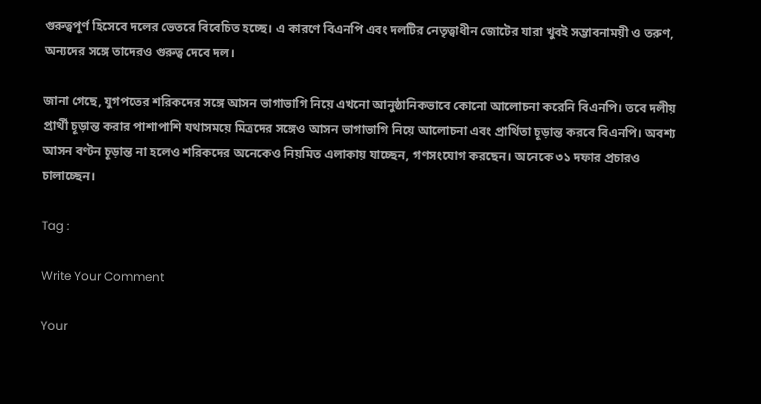গুরুত্বপূর্ণ হিসেবে দলের ভেতরে বিবেচিত হচ্ছে। এ কারণে বিএনপি এবং দলটির নেতৃত্বাধীন জোটের যারা খুবই সম্ভাবনাময়ী ও তরুণ, অন্যদের সঙ্গে তাদেরও গুরুত্ব দেবে দল।

জানা গেছে, যুগপতের শরিকদের সঙ্গে আসন ভাগাভাগি নিয়ে এখনো আনুষ্ঠানিকভাবে কোনো আলোচনা করেনি বিএনপি। তবে দলীয় প্রার্থী চূড়ান্ত করার পাশাপাশি যথাসময়ে মিত্রদের সঙ্গেও আসন ভাগাভাগি নিয়ে আলোচনা এবং প্রার্থিতা চূড়ান্ত করবে বিএনপি। অবশ্য আসন বণ্টন চূড়ান্ত না হলেও শরিকদের অনেকেও নিয়মিত এলাকায় যাচ্ছেন, গণসংযোগ করছেন। অনেকে ৩১ দফার প্রচারও চালাচ্ছেন।

Tag :

Write Your Comment

Your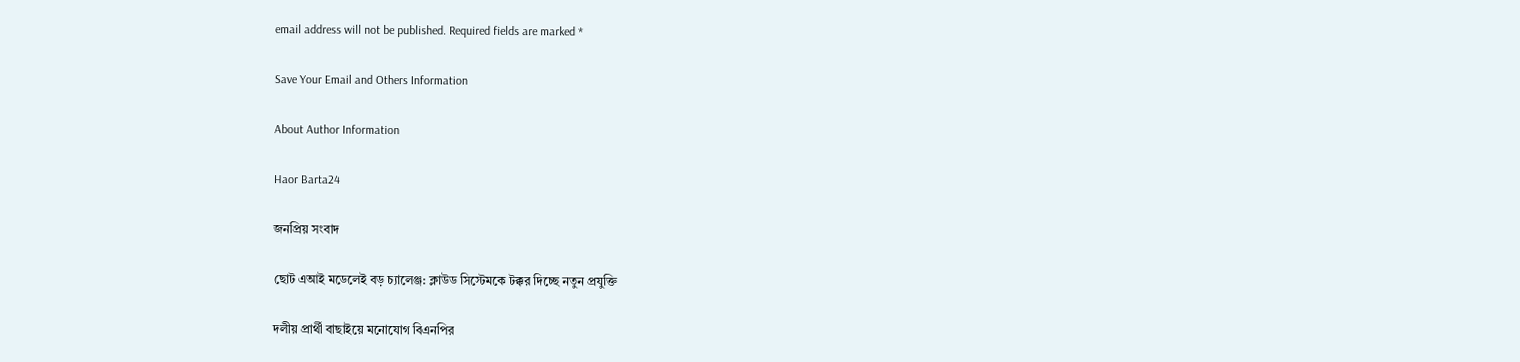email address will not be published. Required fields are marked *

Save Your Email and Others Information

About Author Information

Haor Barta24

জনপ্রিয় সংবাদ

ছোট এআই মডেলেই বড় চ্যালেঞ্জ: ক্লাউড সিস্টেমকে টক্কর দিচ্ছে নতুন প্রযুক্তি

দলীয় প্রার্থী বাছাইয়ে মনোযোগ বিএনপির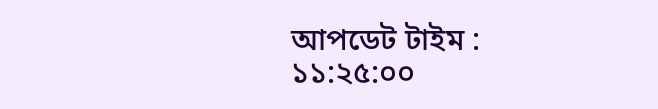আপডেট টাইম : ১১:২৫:০০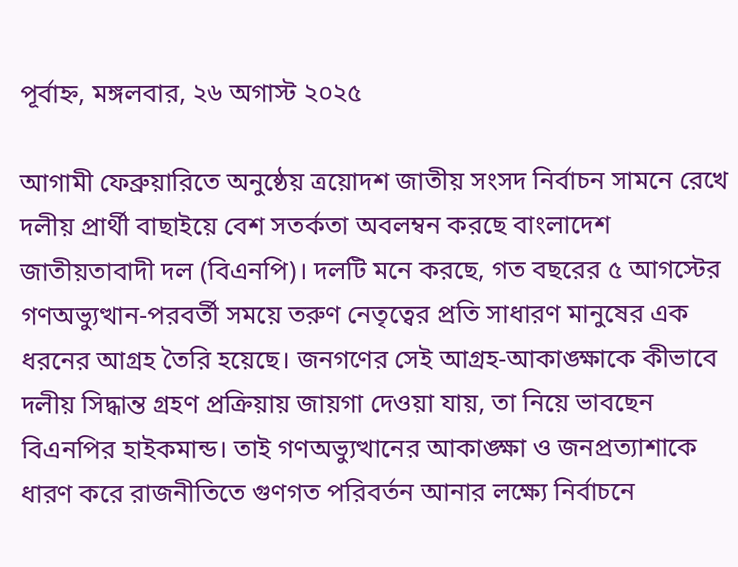পূর্বাহ্ন, মঙ্গলবার, ২৬ অগাস্ট ২০২৫

আগামী ফেব্রুয়ারিতে অনুষ্ঠেয় ত্রয়োদশ জাতীয় সংসদ নির্বাচন সামনে রেখে দলীয় প্রার্থী বাছাইয়ে বেশ সতর্কতা অবলম্বন করছে বাংলাদেশ জাতীয়তাবাদী দল (বিএনপি)। দলটি মনে করছে, গত বছরের ৫ আগস্টের গণঅভ্যুত্থান-পরবর্তী সময়ে তরুণ নেতৃত্বের প্রতি সাধারণ মানুষের এক ধরনের আগ্রহ তৈরি হয়েছে। জনগণের সেই আগ্রহ-আকাঙ্ক্ষাকে কীভাবে দলীয় সিদ্ধান্ত গ্রহণ প্রক্রিয়ায় জায়গা দেওয়া যায়, তা নিয়ে ভাবছেন বিএনপির হাইকমান্ড। তাই গণঅভ্যুত্থানের আকাঙ্ক্ষা ও জনপ্রত্যাশাকে ধারণ করে রাজনীতিতে গুণগত পরিবর্তন আনার লক্ষ্যে নির্বাচনে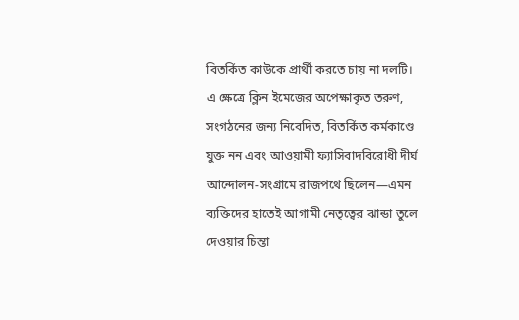বিতর্কিত কাউকে প্রার্থী করতে চায় না দলটি। এ ক্ষেত্রে ক্লিন ইমেজের অপেক্ষাকৃত তরুণ, সংগঠনের জন্য নিবেদিত, বিতর্কিত কর্মকাণ্ডে যুক্ত নন এবং আওয়ামী ফ্যাসিবাদবিরোধী দীর্ঘ আন্দোলন-সংগ্রামে রাজপথে ছিলেন—এমন ব্যক্তিদের হাতেই আগামী নেতৃত্বের ঝান্ডা তুলে দেওয়ার চিন্তা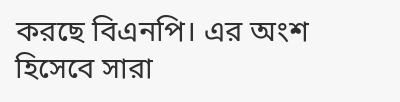করছে বিএনপি। এর অংশ হিসেবে সারা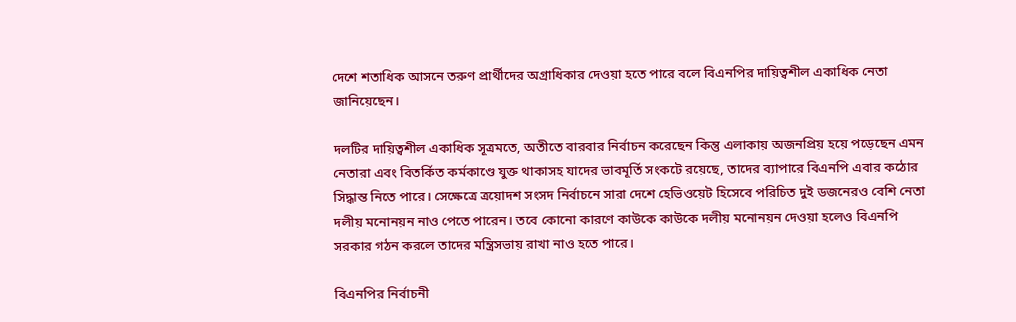দেশে শতাধিক আসনে তরুণ প্রার্থীদের অগ্রাধিকার দেওয়া হতে পারে বলে বিএনপির দায়িত্বশীল একাধিক নেতা জানিয়েছেন।

দলটির দায়িত্বশীল একাধিক সূত্রমতে, অতীতে বারবার নির্বাচন করেছেন কিন্তু এলাকায় অজনপ্রিয় হয়ে পড়েছেন এমন নেতারা এবং বিতর্কিত কর্মকাণ্ডে যুক্ত থাকাসহ যাদের ভাবমূর্তি সংকটে রয়েছে, তাদের ব্যাপারে বিএনপি এবার কঠোর সিদ্ধান্ত নিতে পারে। সেক্ষেত্রে ত্রয়োদশ সংসদ নির্বাচনে সারা দেশে হেভিওয়েট হিসেবে পরিচিত দুই ডজনেরও বেশি নেতা দলীয় মনোনয়ন নাও পেতে পারেন। তবে কোনো কারণে কাউকে কাউকে দলীয় মনোনয়ন দেওয়া হলেও বিএনপি সরকার গঠন করলে তাদের মন্ত্রিসভায় রাখা নাও হতে পারে।

বিএনপির নির্বাচনী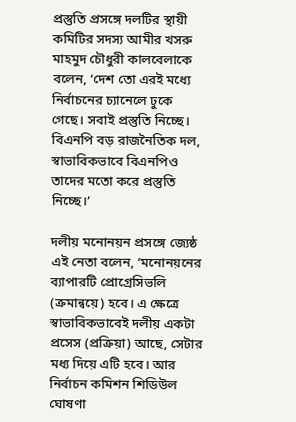প্রস্তুতি প্রসঙ্গে দলটির স্থায়ী কমিটির সদস্য আমীর খসরু মাহমুদ চৌধুরী কালবেলাকে বলেন, ‘দেশ তো এরই মধ্যে নির্বাচনের চ্যানেলে ঢুকে গেছে। সবাই প্রস্তুতি নিচ্ছে। বিএনপি বড় রাজনৈতিক দল, স্বাভাবিকভাবে বিএনপিও তাদের মতো করে প্রস্তুতি নিচ্ছে।’

দলীয় মনোনয়ন প্রসঙ্গে জ্যেষ্ঠ এই নেতা বলেন, ‘মনোনয়নের ব্যাপারটি প্রোগ্রেসিভলি (ক্রমান্বয়ে) হবে। এ ক্ষেত্রে স্বাভাবিকভাবেই দলীয় একটা প্রসেস (প্রক্রিয়া) আছে, সেটার মধ্য দিয়ে এটি হবে। আর নির্বাচন কমিশন শিডিউল ঘোষণা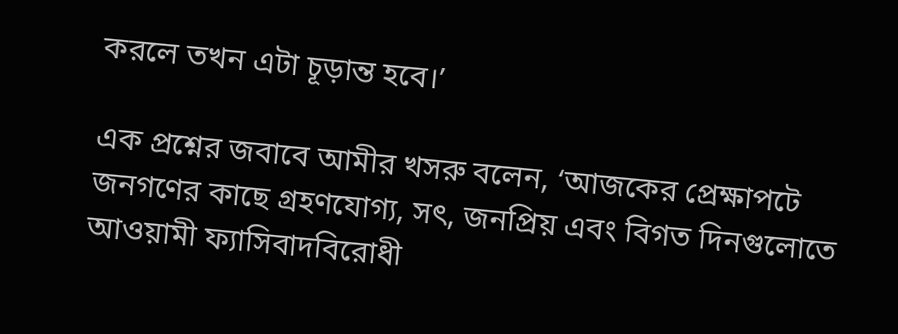করলে তখন এটা চূড়ান্ত হবে।’

এক প্রশ্নের জবাবে আমীর খসরু বলেন, ‘আজকের প্রেক্ষাপটে জনগণের কাছে গ্রহণযোগ্য, সৎ, জনপ্রিয় এবং বিগত দিনগুলোতে আওয়ামী ফ্যাসিবাদবিরোধী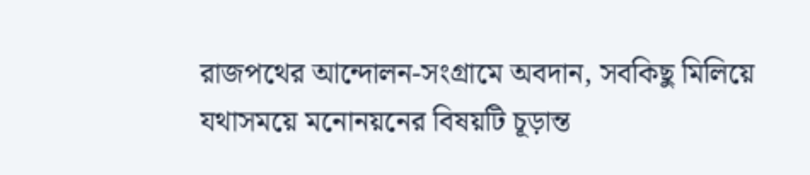রাজপথের আন্দোলন-সংগ্রামে অবদান, সবকিছু মিলিয়ে যথাসময়ে মনোনয়নের বিষয়টি চূড়ান্ত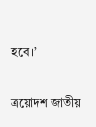হবে।’

ত্রয়োদশ জাতীয়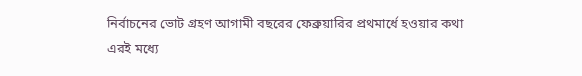নির্বাচনের ভোট গ্রহণ আগামী বছরের ফেব্রুয়ারির প্রথমার্ধে হওয়ার কথা এরই মধ্যে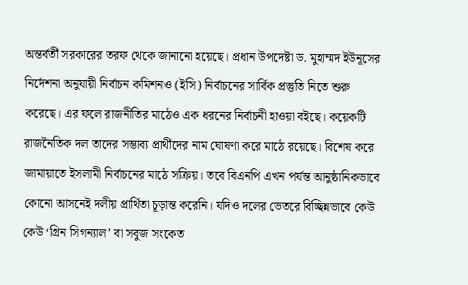অন্তর্বর্তী সরকারের তরফ থেকে জানানো হয়েছে। প্রধান উপদেষ্টা ড. মুহাম্মদ ইউনূসের নির্দেশনা অনুযায়ী নির্বাচন কমিশনও (ইসি) নির্বাচনের সার্বিক প্রস্তুতি নিতে শুরু করেছে। এর ফলে রাজনীতির মাঠেও এক ধরনের নির্বাচনী হাওয়া বইছে। কয়েকটি রাজনৈতিক দল তাদের সম্ভাব্য প্রার্থীদের নাম ঘোষণা করে মাঠে রয়েছে। বিশেষ করে জামায়াতে ইসলামী নির্বাচনের মাঠে সক্রিয়। তবে বিএনপি এখন পর্যন্ত আনুষ্ঠানিকভাবে কোনো আসনেই দলীয় প্রার্থিতা চূড়ান্ত করেনি। যদিও দলের ভেতরে বিচ্ছিন্নভাবে কেউ কেউ ‘গ্রিন সিগন্যাল’ বা সবুজ সংকেত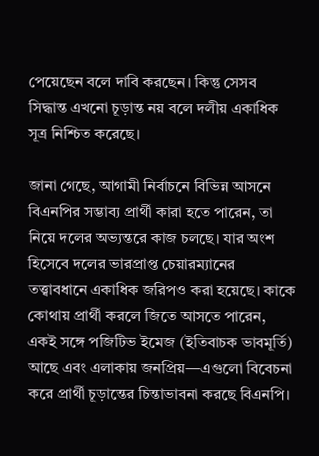পেয়েছেন বলে দাবি করছেন। কিন্তু সেসব সিদ্ধান্ত এখনো চূড়ান্ত নয় বলে দলীয় একাধিক সূত্র নিশ্চিত করেছে।

জানা গেছে, আগামী নির্বাচনে বিভিন্ন আসনে বিএনপির সম্ভাব্য প্রার্থী কারা হতে পারেন, তা নিয়ে দলের অভ্যন্তরে কাজ চলছে। যার অংশ হিসেবে দলের ভারপ্রাপ্ত চেয়ারম্যানের তত্ত্বাবধানে একাধিক জরিপও করা হয়েছে। কাকে কোথায় প্রার্থী করলে জিতে আসতে পারেন, একই সঙ্গে পজিটিভ ইমেজ (ইতিবাচক ভাবমূর্তি) আছে এবং এলাকায় জনপ্রিয়—এগুলো বিবেচনা করে প্রার্থী চূড়ান্তের চিন্তাভাবনা করছে বিএনপি।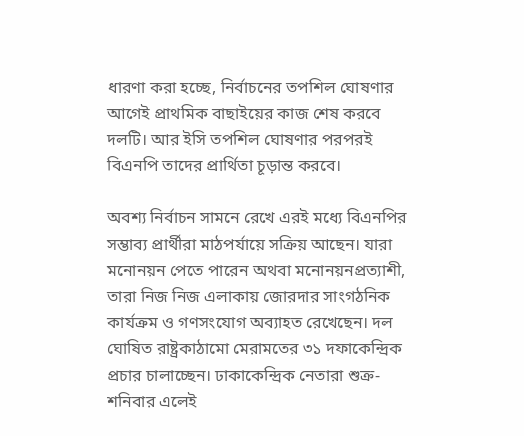ধারণা করা হচ্ছে, নির্বাচনের তপশিল ঘোষণার আগেই প্রাথমিক বাছাইয়ের কাজ শেষ করবে দলটি। আর ইসি তপশিল ঘোষণার পরপরই বিএনপি তাদের প্রার্থিতা চূড়ান্ত করবে।

অবশ্য নির্বাচন সামনে রেখে এরই মধ্যে বিএনপির সম্ভাব্য প্রার্থীরা মাঠপর্যায়ে সক্রিয় আছেন। যারা মনোনয়ন পেতে পারেন অথবা মনোনয়নপ্রত্যাশী, তারা নিজ নিজ এলাকায় জোরদার সাংগঠনিক কার্যক্রম ও গণসংযোগ অব্যাহত রেখেছেন। দল ঘোষিত রাষ্ট্রকাঠামো মেরামতের ৩১ দফাকেন্দ্রিক প্রচার চালাচ্ছেন। ঢাকাকেন্দ্রিক নেতারা শুক্র-শনিবার এলেই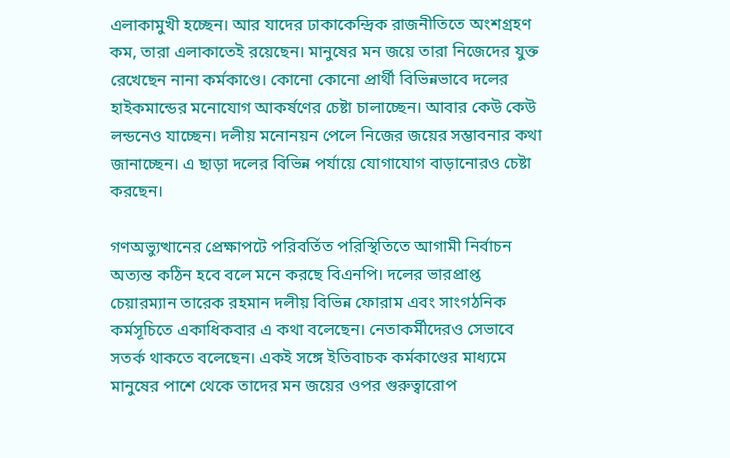এলাকামুখী হচ্ছেন। আর যাদের ঢাকাকেন্দ্রিক রাজনীতিতে অংশগ্রহণ কম, তারা এলাকাতেই রয়েছেন। মানুষের মন জয়ে তারা নিজেদের যুক্ত রেখেছেন নানা কর্মকাণ্ডে। কোনো কোনো প্রার্থী বিভিন্নভাবে দলের হাইকমান্ডের মনোযোগ আকর্ষণের চেষ্টা চালাচ্ছেন। আবার কেউ কেউ লন্ডনেও যাচ্ছেন। দলীয় মনোনয়ন পেলে নিজের জয়ের সম্ভাবনার কথা জানাচ্ছেন। এ ছাড়া দলের বিভিন্ন পর্যায়ে যোগাযোগ বাড়ানোরও চেষ্টা করছেন।

গণঅভ্যুত্থানের প্রেক্ষাপটে পরিবর্তিত পরিস্থিতিতে আগামী নির্বাচন অত্যন্ত কঠিন হবে বলে মনে করছে বিএনপি। দলের ভারপ্রাপ্ত চেয়ারম্যান তারেক রহমান দলীয় বিভিন্ন ফোরাম এবং সাংগঠনিক কর্মসূচিতে একাধিকবার এ কথা বলেছেন। নেতাকর্মীদেরও সেভাবে সতর্ক থাকতে বলেছেন। একই সঙ্গে ইতিবাচক কর্মকাণ্ডের মাধ্যমে মানুষের পাশে থেকে তাদের মন জয়ের ওপর গুরুত্বারোপ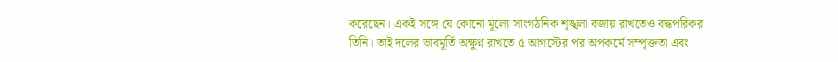করেছেন। একই সঙ্গে যে কোনো মূল্যে সাংগঠনিক শৃঙ্খলা বজায় রাখতেও বদ্ধপরিকর তিনি। তাই দলের ভাবমূর্তি অক্ষুণ্ন রাখতে ৫ আগস্টের পর অপকর্মে সম্পৃক্ততা এবং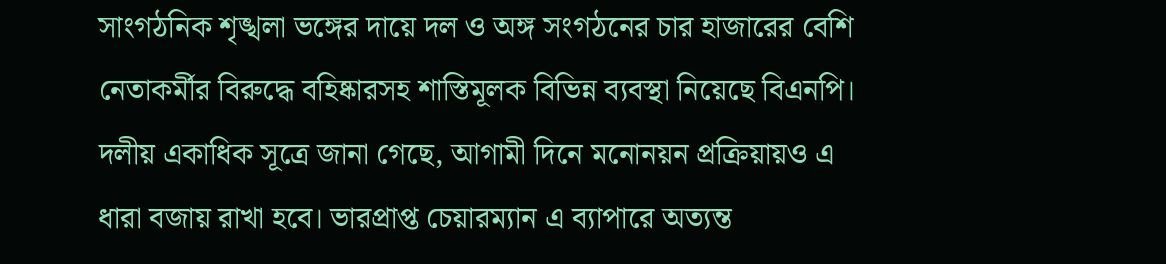সাংগঠনিক শৃঙ্খলা ভঙ্গের দায়ে দল ও অঙ্গ সংগঠনের চার হাজারের বেশি নেতাকর্মীর বিরুদ্ধে বহিষ্কারসহ শাস্তিমূলক বিভিন্ন ব্যবস্থা নিয়েছে বিএনপি। দলীয় একাধিক সূত্রে জানা গেছে, আগামী দিনে মনোনয়ন প্রক্রিয়ায়ও এ ধারা বজায় রাখা হবে। ভারপ্রাপ্ত চেয়ারম্যান এ ব্যাপারে অত্যন্ত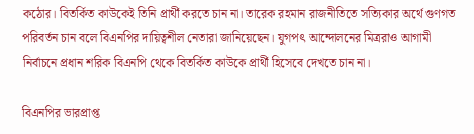কঠোর। বিতর্কিত কাউকেই তিনি প্রার্থী করতে চান না। তারেক রহমান রাজনীতিতে সত্যিকার অর্থে গুণগত পরিবর্তন চান বলে বিএনপির দায়িত্বশীল নেতারা জানিয়েছেন। যুগপৎ আন্দোলনের মিত্ররাও আগামী নির্বাচনে প্রধান শরিক বিএনপি থেকে বিতর্কিত কাউকে প্রার্থী হিসেবে দেখতে চান না।

বিএনপির ভারপ্রাপ্ত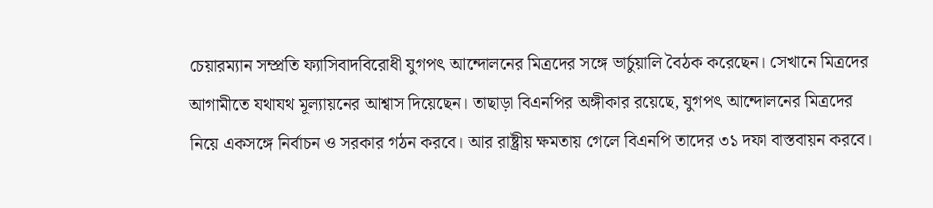চেয়ারম্যান সম্প্রতি ফ্যাসিবাদবিরোধী যুগপৎ আন্দোলনের মিত্রদের সঙ্গে ভার্চুয়ালি বৈঠক করেছেন। সেখানে মিত্রদের আগামীতে যথাযথ মূল্যায়নের আশ্বাস দিয়েছেন। তাছাড়া বিএনপির অঙ্গীকার রয়েছে, যুগপৎ আন্দোলনের মিত্রদের নিয়ে একসঙ্গে নির্বাচন ও সরকার গঠন করবে। আর রাষ্ট্রীয় ক্ষমতায় গেলে বিএনপি তাদের ৩১ দফা বাস্তবায়ন করবে।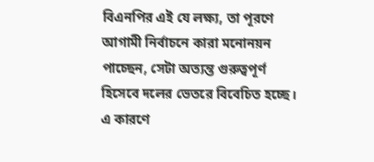বিএনপির এই যে লক্ষ্য, তা পূরণে আগামী নির্বাচনে কারা মনোনয়ন পাচ্ছেন, সেটা অত্যন্ত গুরুত্বপূর্ণ হিসেবে দলের ভেতরে বিবেচিত হচ্ছে। এ কারণে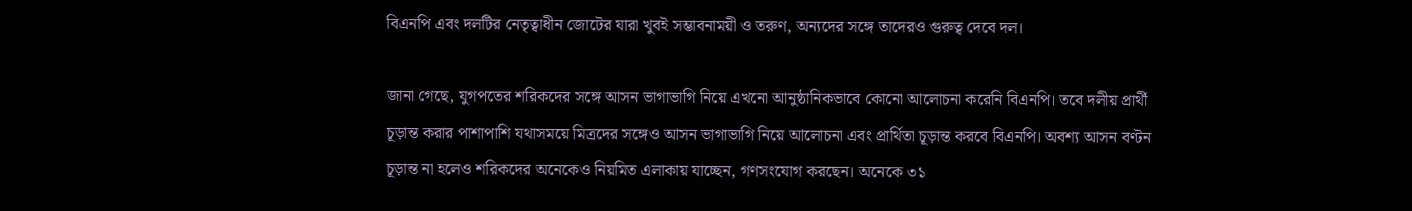বিএনপি এবং দলটির নেতৃত্বাধীন জোটের যারা খুবই সম্ভাবনাময়ী ও তরুণ, অন্যদের সঙ্গে তাদেরও গুরুত্ব দেবে দল।

জানা গেছে, যুগপতের শরিকদের সঙ্গে আসন ভাগাভাগি নিয়ে এখনো আনুষ্ঠানিকভাবে কোনো আলোচনা করেনি বিএনপি। তবে দলীয় প্রার্থী চূড়ান্ত করার পাশাপাশি যথাসময়ে মিত্রদের সঙ্গেও আসন ভাগাভাগি নিয়ে আলোচনা এবং প্রার্থিতা চূড়ান্ত করবে বিএনপি। অবশ্য আসন বণ্টন চূড়ান্ত না হলেও শরিকদের অনেকেও নিয়মিত এলাকায় যাচ্ছেন, গণসংযোগ করছেন। অনেকে ৩১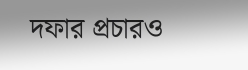দফার প্রচারও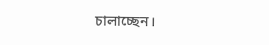চালাচ্ছেন।